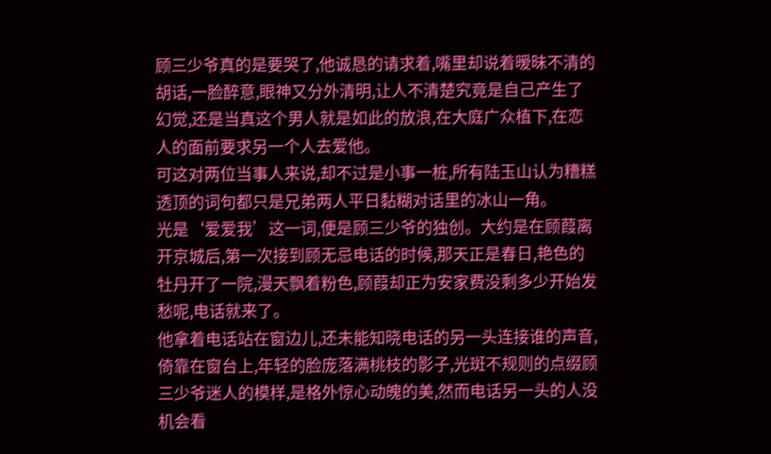顾三少爷真的是要哭了,他诚恳的请求着,嘴里却说着暧昧不清的胡话,一脸醉意,眼神又分外清明,让人不清楚究竟是自己产生了幻觉,还是当真这个男人就是如此的放浪,在大庭广众植下,在恋人的面前要求另一个人去爱他。
可这对两位当事人来说,却不过是小事一桩,所有陆玉山认为糟糕透顶的词句都只是兄弟两人平日黏糊对话里的冰山一角。
光是‘爱爱我’这一词,便是顾三少爷的独创。大约是在顾葭离开京城后,第一次接到顾无忌电话的时候,那天正是春日,艳色的牡丹开了一院,漫天飘着粉色,顾葭却正为安家费没剩多少开始发愁呢,电话就来了。
他拿着电话站在窗边儿,还未能知晓电话的另一头连接谁的声音,倚靠在窗台上,年轻的脸庞落满桃枝的影子,光斑不规则的点缀顾三少爷迷人的模样,是格外惊心动魄的美,然而电话另一头的人没机会看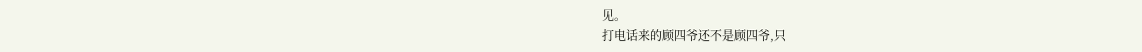见。
打电话来的顾四爷还不是顾四爷,只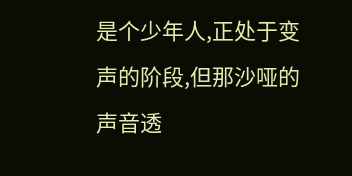是个少年人,正处于变声的阶段,但那沙哑的声音透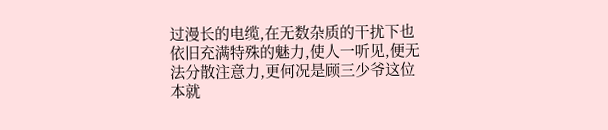过漫长的电缆,在无数杂质的干扰下也依旧充满特殊的魅力,使人一听见,便无法分散注意力,更何况是顾三少爷这位本就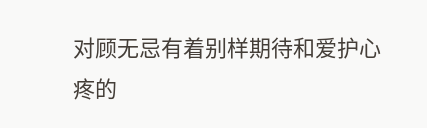对顾无忌有着别样期待和爱护心疼的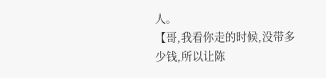人。
【哥,我看你走的时候,没带多少钱,所以让陈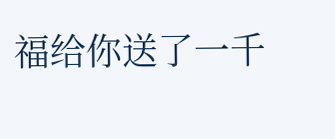福给你送了一千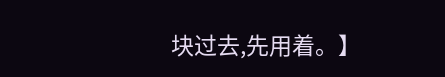块过去,先用着。】